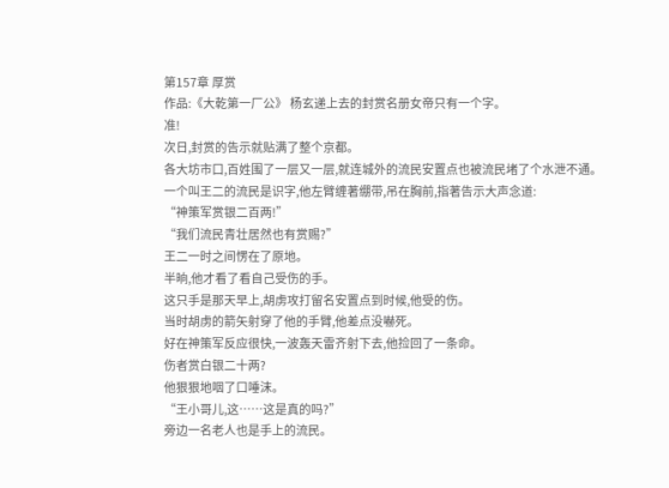第157章 厚赏
作品:《大乾第一厂公》 杨玄递上去的封赏名册女帝只有一个字。
准!
次日,封赏的告示就贴满了整个京都。
各大坊市口,百姓围了一层又一层,就连城外的流民安置点也被流民堵了个水泄不通。
一个叫王二的流民是识字,他左臂缠著绷带,吊在胸前,指著告示大声念道:
“神策军赏银二百两!”
“我们流民青壮居然也有赏赐?”
王二一时之间愣在了原地。
半晌,他才看了看自己受伤的手。
这只手是那天早上,胡虏攻打留名安置点到时候,他受的伤。
当时胡虏的箭矢射穿了他的手臂,他差点没嚇死。
好在神策军反应很快,一波轰天雷齐射下去,他捡回了一条命。
伤者赏白银二十两?
他狠狠地咽了口唾沫。
“王小哥儿,这……这是真的吗?”
旁边一名老人也是手上的流民。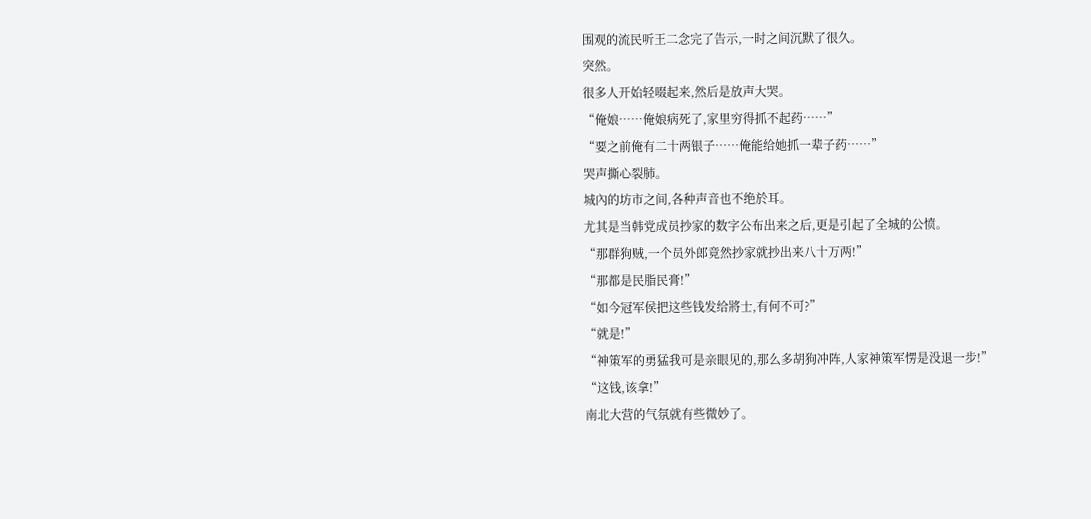围观的流民听王二念完了告示,一时之间沉默了很久。
突然。
很多人开始轻啜起来,然后是放声大哭。
“俺娘……俺娘病死了,家里穷得抓不起药……”
“要之前俺有二十两银子……俺能给她抓一辈子药……”
哭声撕心裂肺。
城內的坊市之间,各种声音也不绝於耳。
尤其是当韩党成员抄家的数字公布出来之后,更是引起了全城的公愤。
“那群狗贼,一个员外郎竟然抄家就抄出来八十万两!”
“那都是民脂民膏!”
“如今冠军侯把这些钱发给將士,有何不可?”
“就是!”
“神策军的勇猛我可是亲眼见的,那么多胡狗冲阵,人家神策军愣是没退一步!”
“这钱,该拿!”
南北大营的气氛就有些微妙了。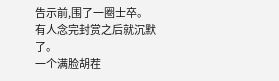告示前,围了一圈士卒。
有人念完封赏之后就沉默了。
一个满脸胡茬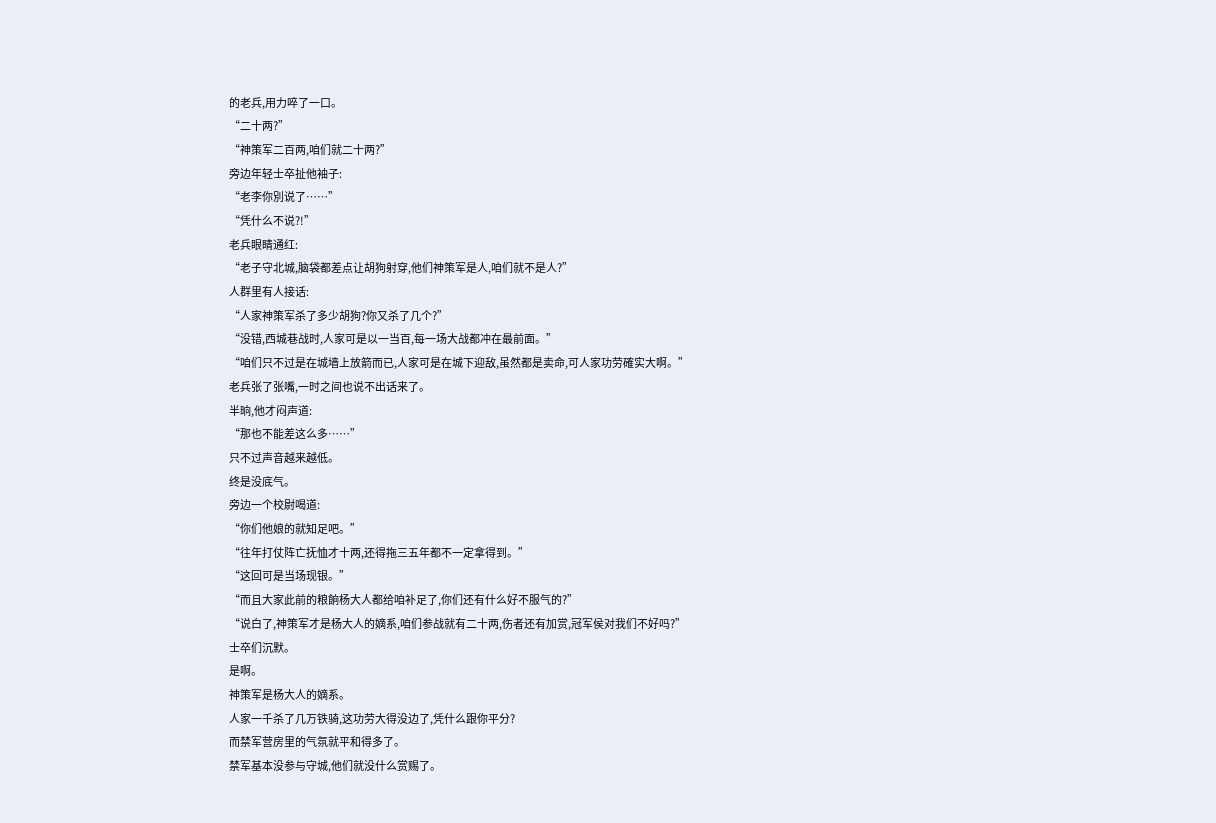的老兵,用力啐了一口。
“二十两?”
“神策军二百两,咱们就二十两?”
旁边年轻士卒扯他袖子:
“老李你別说了……”
“凭什么不说?!”
老兵眼睛通红:
“老子守北城,脑袋都差点让胡狗射穿,他们神策军是人,咱们就不是人?”
人群里有人接话:
“人家神策军杀了多少胡狗?你又杀了几个?”
“没错,西城巷战时,人家可是以一当百,每一场大战都冲在最前面。”
“咱们只不过是在城墙上放箭而已,人家可是在城下迎敌,虽然都是卖命,可人家功劳確实大啊。”
老兵张了张嘴,一时之间也说不出话来了。
半晌,他才闷声道:
“那也不能差这么多……”
只不过声音越来越低。
终是没底气。
旁边一个校尉喝道:
“你们他娘的就知足吧。”
“往年打仗阵亡抚恤才十两,还得拖三五年都不一定拿得到。”
“这回可是当场现银。”
“而且大家此前的粮餉杨大人都给咱补足了,你们还有什么好不服气的?”
“说白了,神策军才是杨大人的嫡系,咱们参战就有二十两,伤者还有加赏,冠军侯对我们不好吗?”
士卒们沉默。
是啊。
神策军是杨大人的嫡系。
人家一千杀了几万铁骑,这功劳大得没边了,凭什么跟你平分?
而禁军营房里的气氛就平和得多了。
禁军基本没参与守城,他们就没什么赏赐了。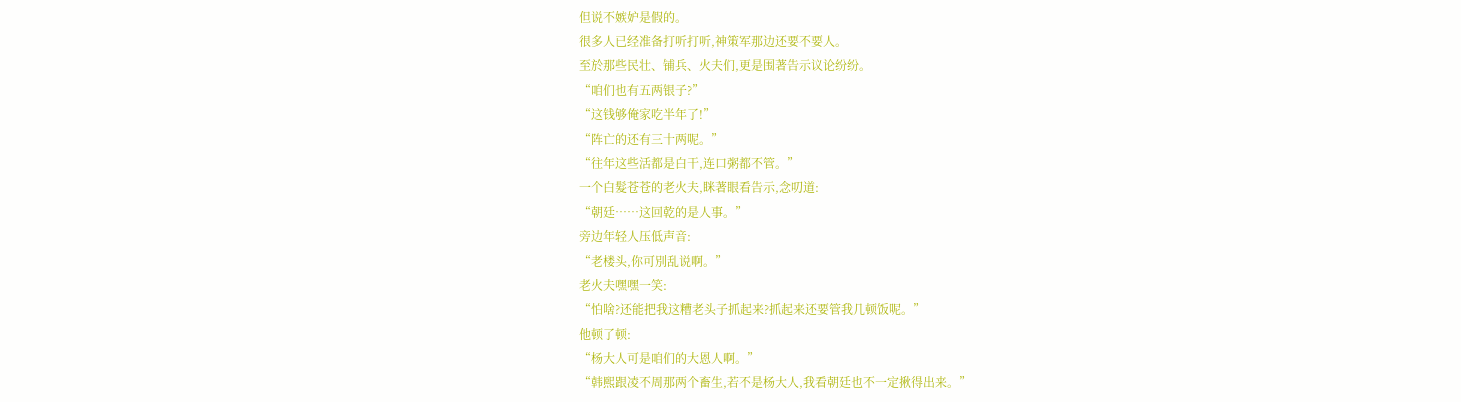但说不嫉妒是假的。
很多人已经准备打听打听,神策军那边还要不要人。
至於那些民壮、铺兵、火夫们,更是围著告示议论纷纷。
“咱们也有五两银子?”
“这钱够俺家吃半年了!”
“阵亡的还有三十两呢。”
“往年这些活都是白干,连口粥都不管。”
一个白髮苍苍的老火夫,眯著眼看告示,念叨道:
“朝廷……这回乾的是人事。”
旁边年轻人压低声音:
“老楼头,你可別乱说啊。”
老火夫嘿嘿一笑:
“怕啥?还能把我这糟老头子抓起来?抓起来还要管我几顿饭呢。”
他顿了顿:
“杨大人可是咱们的大恩人啊。”
“韩熙跟凌不周那两个畜生,若不是杨大人,我看朝廷也不一定揪得出来。”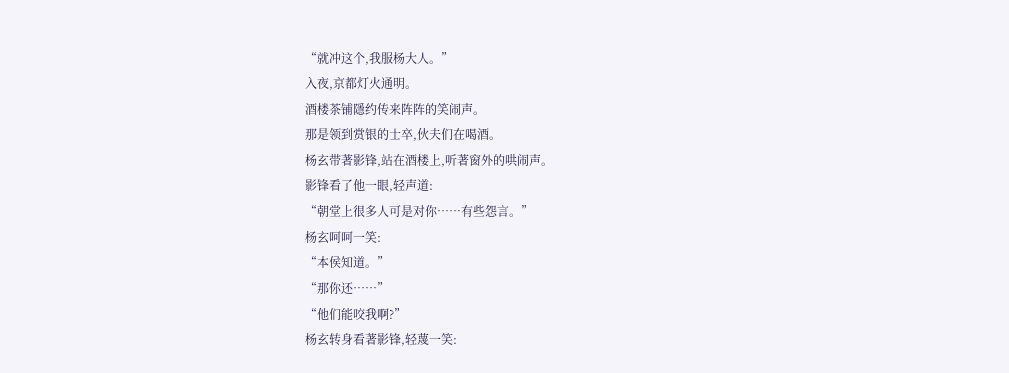“就冲这个,我服杨大人。”
入夜,京都灯火通明。
酒楼茶铺隱约传来阵阵的笑闹声。
那是领到赏银的士卒,伙夫们在喝酒。
杨玄带著影锋,站在酒楼上,听著窗外的哄闹声。
影锋看了他一眼,轻声道:
“朝堂上很多人可是对你……有些怨言。”
杨玄呵呵一笑:
“本侯知道。”
“那你还……”
“他们能咬我啊?”
杨玄转身看著影锋,轻蔑一笑: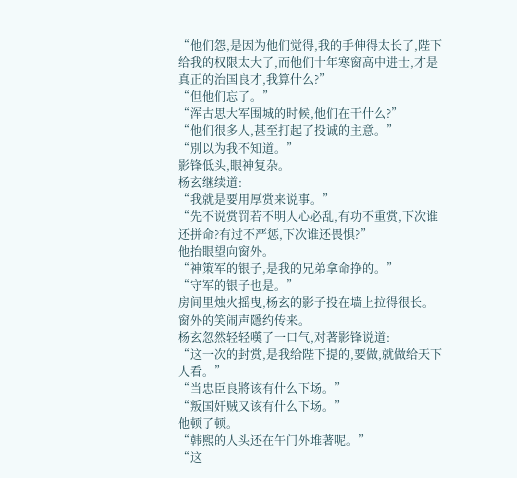“他们怨,是因为他们觉得,我的手伸得太长了,陛下给我的权限太大了,而他们十年寒窗高中进士,才是真正的治国良才,我算什么?”
“但他们忘了。”
“浑古思大军围城的时候,他们在干什么?”
“他们很多人,甚至打起了投诚的主意。”
“別以为我不知道。”
影锋低头,眼神复杂。
杨玄继续道:
“我就是要用厚赏来说事。”
“先不说赏罚若不明人心必乱,有功不重赏,下次谁还拼命?有过不严惩,下次谁还畏惧?”
他抬眼望向窗外。
“神策军的银子,是我的兄弟拿命挣的。”
“守军的银子也是。”
房间里烛火摇曳,杨玄的影子投在墙上拉得很长。
窗外的笑闹声隱约传来。
杨玄忽然轻轻嘆了一口气,对著影锋说道:
“这一次的封赏,是我给陛下提的,要做,就做给天下人看。”
“当忠臣良將该有什么下场。”
“叛国奸贼又该有什么下场。”
他顿了顿。
“韩熙的人头还在午门外堆著呢。”
“这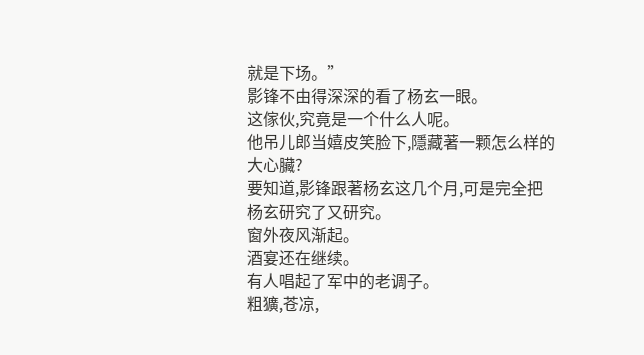就是下场。”
影锋不由得深深的看了杨玄一眼。
这傢伙,究竟是一个什么人呢。
他吊儿郎当嬉皮笑脸下,隱藏著一颗怎么样的大心臟?
要知道,影锋跟著杨玄这几个月,可是完全把杨玄研究了又研究。
窗外夜风渐起。
酒宴还在继续。
有人唱起了军中的老调子。
粗獷,苍凉,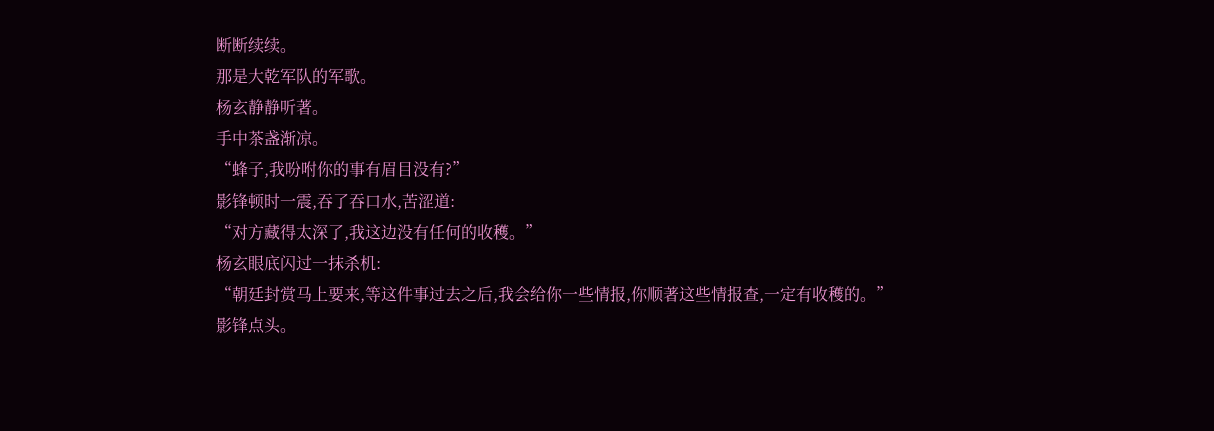断断续续。
那是大乾军队的军歌。
杨玄静静听著。
手中茶盏渐凉。
“蜂子,我吩咐你的事有眉目没有?”
影锋顿时一震,吞了吞口水,苦涩道:
“对方藏得太深了,我这边没有任何的收穫。”
杨玄眼底闪过一抹杀机:
“朝廷封赏马上要来,等这件事过去之后,我会给你一些情报,你顺著这些情报查,一定有收穫的。”
影锋点头。